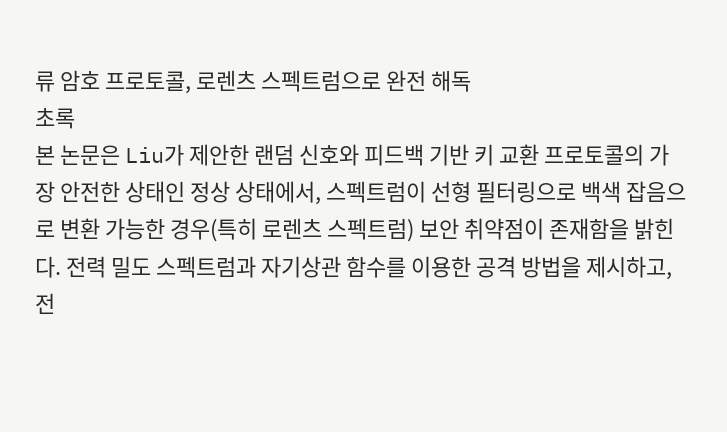류 암호 프로토콜, 로렌츠 스펙트럼으로 완전 해독
초록
본 논문은 Liu가 제안한 랜덤 신호와 피드백 기반 키 교환 프로토콜의 가장 안전한 상태인 정상 상태에서, 스펙트럼이 선형 필터링으로 백색 잡음으로 변환 가능한 경우(특히 로렌츠 스펙트럼) 보안 취약점이 존재함을 밝힌다. 전력 밀도 스펙트럼과 자기상관 함수를 이용한 공격 방법을 제시하고, 전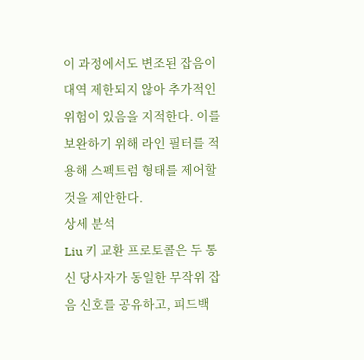이 과정에서도 변조된 잡음이 대역 제한되지 않아 추가적인 위험이 있음을 지적한다. 이를 보완하기 위해 라인 필터를 적용해 스펙트럼 형태를 제어할 것을 제안한다.
상세 분석
Liu 키 교환 프로토콜은 두 통신 당사자가 동일한 무작위 잡음 신호를 공유하고, 피드백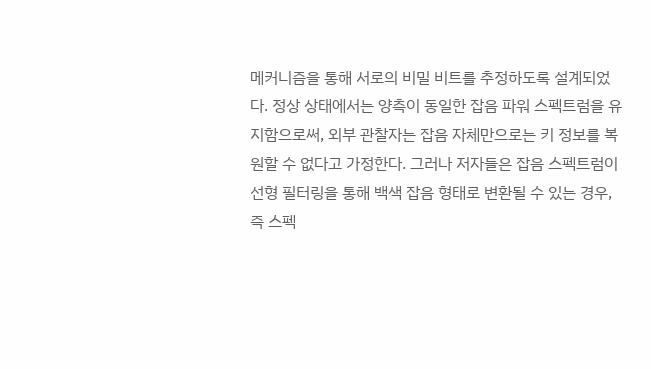메커니즘을 통해 서로의 비밀 비트를 추정하도록 설계되었다. 정상 상태에서는 양측이 동일한 잡음 파워 스펙트럼을 유지함으로써, 외부 관찰자는 잡음 자체만으로는 키 정보를 복원할 수 없다고 가정한다. 그러나 저자들은 잡음 스펙트럼이 선형 필터링을 통해 백색 잡음 형태로 변환될 수 있는 경우, 즉 스펙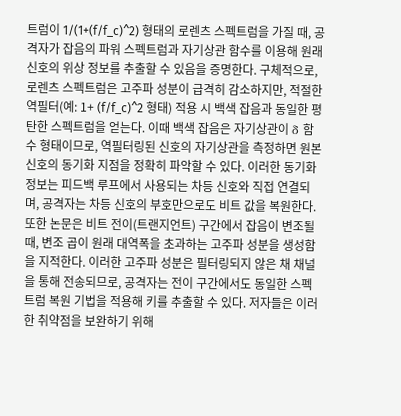트럼이 1/(1+(f/f_c)^2) 형태의 로렌츠 스펙트럼을 가질 때, 공격자가 잡음의 파워 스펙트럼과 자기상관 함수를 이용해 원래 신호의 위상 정보를 추출할 수 있음을 증명한다. 구체적으로, 로렌츠 스펙트럼은 고주파 성분이 급격히 감소하지만, 적절한 역필터(예: 1+ (f/f_c)^2 형태) 적용 시 백색 잡음과 동일한 평탄한 스펙트럼을 얻는다. 이때 백색 잡음은 자기상관이 δ 함수 형태이므로, 역필터링된 신호의 자기상관을 측정하면 원본 신호의 동기화 지점을 정확히 파악할 수 있다. 이러한 동기화 정보는 피드백 루프에서 사용되는 차등 신호와 직접 연결되며, 공격자는 차등 신호의 부호만으로도 비트 값을 복원한다. 또한 논문은 비트 전이(트랜지언트) 구간에서 잡음이 변조될 때, 변조 곱이 원래 대역폭을 초과하는 고주파 성분을 생성함을 지적한다. 이러한 고주파 성분은 필터링되지 않은 채 채널을 통해 전송되므로, 공격자는 전이 구간에서도 동일한 스펙트럼 복원 기법을 적용해 키를 추출할 수 있다. 저자들은 이러한 취약점을 보완하기 위해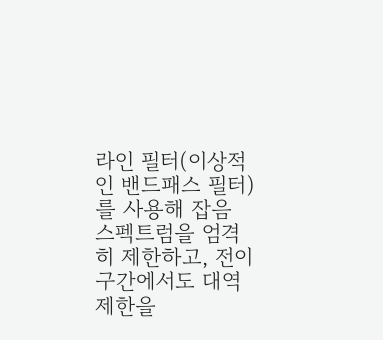라인 필터(이상적인 밴드패스 필터)를 사용해 잡음 스펙트럼을 엄격히 제한하고, 전이 구간에서도 대역 제한을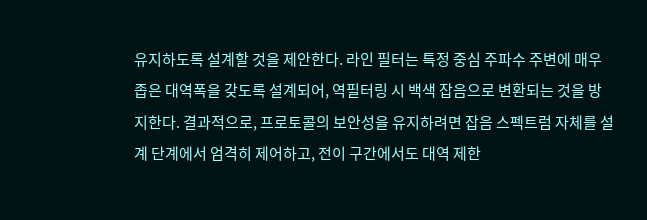유지하도록 설계할 것을 제안한다. 라인 필터는 특정 중심 주파수 주변에 매우 좁은 대역폭을 갖도록 설계되어, 역필터링 시 백색 잡음으로 변환되는 것을 방지한다. 결과적으로, 프로토콜의 보안성을 유지하려면 잡음 스펙트럼 자체를 설계 단계에서 엄격히 제어하고, 전이 구간에서도 대역 제한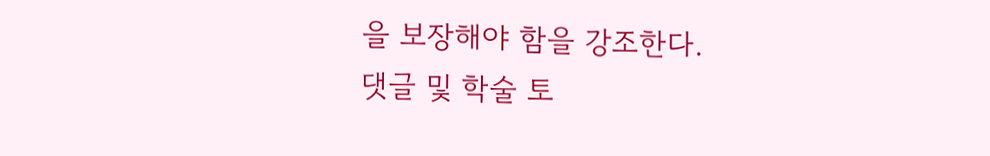을 보장해야 함을 강조한다.
댓글 및 학술 토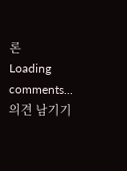론
Loading comments...
의견 남기기